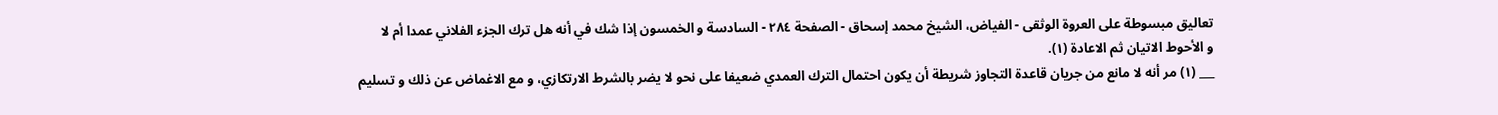تعاليق مبسوطة على العروة الوثقى - الفياض، الشيخ محمد إسحاق - الصفحة ٢٨٤ - السادسة و الخمسون إذا شك في أنه هل ترك الجزء الفلاني عمدا أم لا
و الأحوط الاتيان ثم الاعادة (١).
___ (١) مر أنه لا مانع من جريان قاعدة التجاوز شريطة أن يكون احتمال الترك العمدي ضعيفا على نحو لا يضر بالشرط الارتكازي، و مع الاغماض عن ذلك و تسليم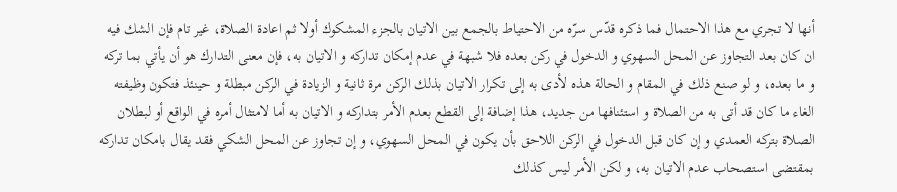أنها لا تجري مع هذا الاحتمال فما ذكره قدّس سرّه من الاحتياط بالجمع بين الاتيان بالجزء المشكوك أولا ثم اعادة الصلاة، غير تام فإن الشك فيه ان كان بعد التجاوز عن المحل السهوي و الدخول في ركن بعده فلا شبهة في عدم إمكان تداركه و الاتيان به، فإن معنى التدارك هو أن يأتي بما تركه و ما بعده، و لو صنع ذلك في المقام و الحالة هذه لأدى به إلى تكرار الاتيان بذلك الركن مرة ثانية و الزيادة في الركن مبطلة و حينئذ فتكون وظيفته الغاء ما كان قد أتى به من الصلاة و استئنافها من جديد، هذا إضافة إلى القطع بعدم الأمر بتداركه و الاتيان به أما لامتثال أمره في الواقع أو لبطلان الصلاة بتركه العمدي و إن كان قبل الدخول في الركن اللاحق بأن يكون في المحل السهوي، و إن تجاوز عن المحل الشكي فقد يقال بامكان تداركه بمقتضى استصحاب عدم الاتيان به، و لكن الأمر ليس كذلك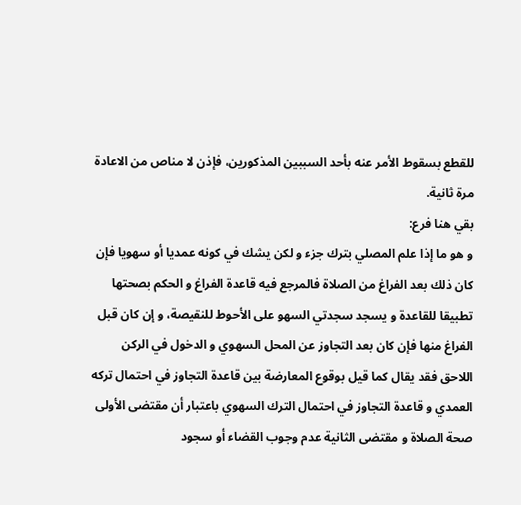للقطع بسقوط الأمر عنه بأحد السببين المذكورين، فإذن لا مناص من الاعادة مرة ثانية.
بقي هنا فرع:
و هو ما إذا علم المصلي بترك جزء و لكن يشك في كونه عمديا أو سهويا فإن كان ذلك بعد الفراغ من الصلاة فالمرجع فيه قاعدة الفراغ و الحكم بصحتها تطبيقا للقاعدة و يسجد سجدتي السهو على الأحوط للنقيصة، و إن كان قبل الفراغ منها فإن كان بعد التجاوز عن المحل السهوي و الدخول في الركن اللاحق فقد يقال كما قيل بوقوع المعارضة بين قاعدة التجاوز في احتمال تركه العمدي و قاعدة التجاوز في احتمال الترك السهوي باعتبار أن مقتضى الأولى صحة الصلاة و مقتضى الثانية عدم وجوب القضاء أو سجود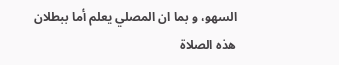السهو، و بما ان المصلي يعلم أما ببطلان هذه الصلاة